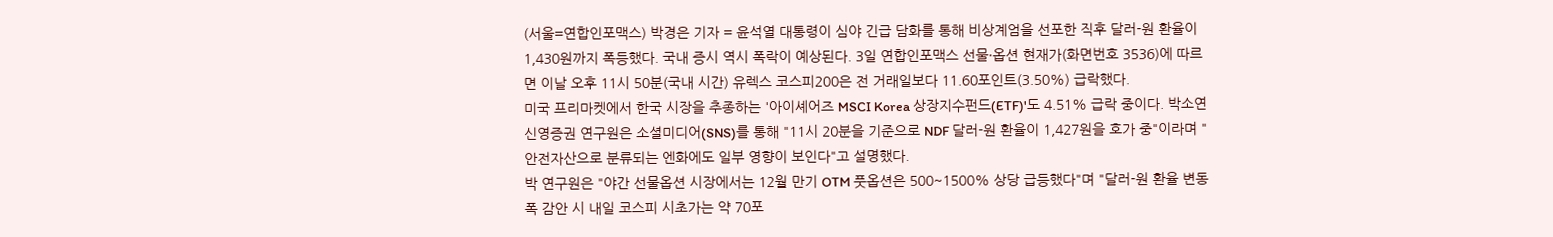(서울=연합인포맥스) 박경은 기자 = 윤석열 대통령이 심야 긴급 담화를 통해 비상계엄을 선포한 직후 달러-원 환율이 1,430원까지 폭등했다. 국내 증시 역시 폭락이 예상된다. 3일 연합인포맥스 선물·옵션 현재가(화면번호 3536)에 따르면 이날 오후 11시 50분(국내 시간) 유렉스 코스피200은 전 거래일보다 11.60포인트(3.50%) 급락했다.
미국 프리마켓에서 한국 시장을 추종하는 '아이셰어즈 MSCI Korea 상장지수펀드(ETF)'도 4.51% 급락 중이다. 박소연 신영증권 연구원은 소셜미디어(SNS)를 통해 "11시 20분을 기준으로 NDF 달러-원 환율이 1,427원을 호가 중"이라며 "안전자산으로 분류되는 엔화에도 일부 영향이 보인다"고 설명했다.
박 연구원은 "야간 선물옵션 시장에서는 12월 만기 OTM 풋옵션은 500~1500% 상당 급등했다"며 "달러-원 환율 변동 폭 감안 시 내일 코스피 시초가는 약 70포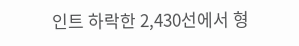인트 하락한 2,430선에서 형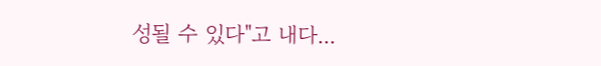성될 수 있다"고 내다...